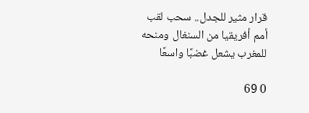قرار مثير للجدل.. سحب لقب أمم أفريقيا من السنغال ومنحه للمغرب يشعل غضبًا واسعًا

0 69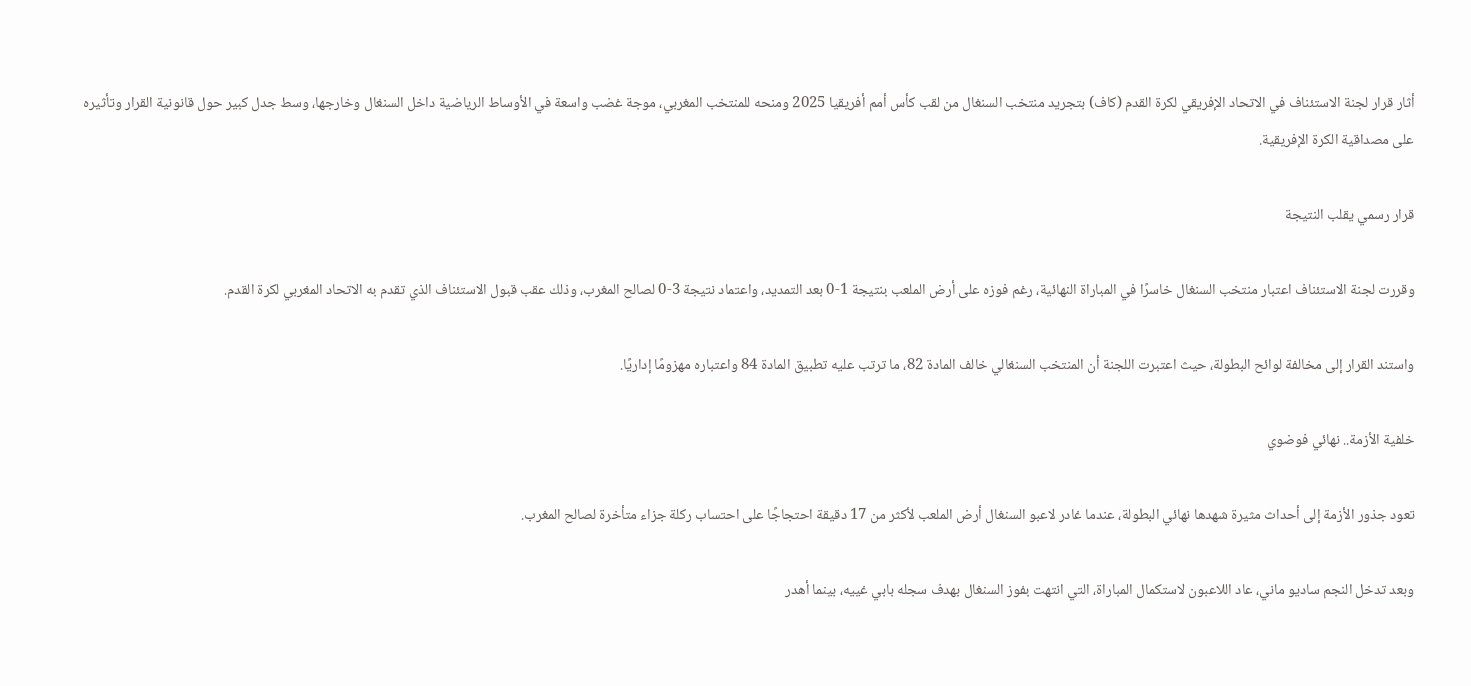أثار قرار لجنة الاستئناف في الاتحاد الإفريقي لكرة القدم (كاف) بتجريد منتخب السنغال من لقب كأس أمم أفريقيا 2025 ومنحه للمنتخب المغربي، موجة غضب واسعة في الأوساط الرياضية داخل السنغال وخارجها، وسط جدل كبير حول قانونية القرار وتأثيره على مصداقية الكرة الإفريقية.

قرار رسمي يقلب النتيجة

وقررت لجنة الاستئناف اعتبار منتخب السنغال خاسرًا في المباراة النهائية، رغم فوزه على أرض الملعب بنتيجة 1-0 بعد التمديد، واعتماد نتيجة 3-0 لصالح المغرب، وذلك عقب قبول الاستئناف الذي تقدم به الاتحاد المغربي لكرة القدم.

واستند القرار إلى مخالفة لوائح البطولة، حيث اعتبرت اللجنة أن المنتخب السنغالي خالف المادة 82، ما ترتب عليه تطبيق المادة 84 واعتباره مهزومًا إداريًا.

خلفية الأزمة.. نهائي فوضوي

تعود جذور الأزمة إلى أحداث مثيرة شهدها نهائي البطولة، عندما غادر لاعبو السنغال أرض الملعب لأكثر من 17 دقيقة احتجاجًا على احتساب ركلة جزاء متأخرة لصالح المغرب.

وبعد تدخل النجم ساديو ماني، عاد اللاعبون لاستكمال المباراة، التي انتهت بفوز السنغال بهدف سجله بابي غييه، بينما أهدر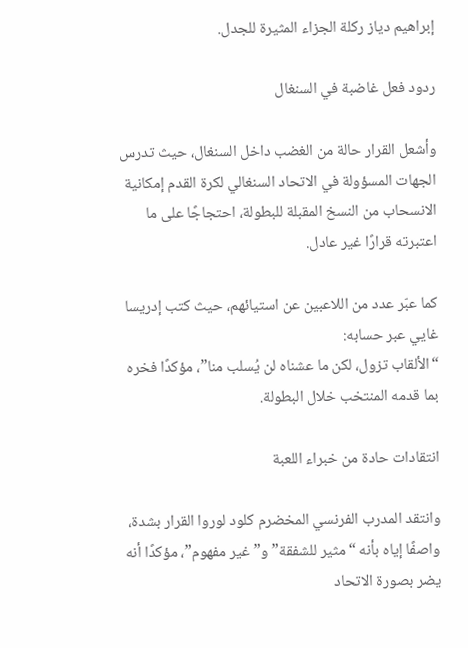إبراهيم دياز ركلة الجزاء المثيرة للجدل.

ردود فعل غاضبة في السنغال

وأشعل القرار حالة من الغضب داخل السنغال، حيث تدرس الجهات المسؤولة في الاتحاد السنغالي لكرة القدم إمكانية الانسحاب من النسخ المقبلة للبطولة، احتجاجًا على ما اعتبرته قرارًا غير عادل.

كما عبّر عدد من اللاعبين عن استيائهم، حيث كتب إدريسا غايي عبر حسابه:
“الألقاب تزول، لكن ما عشناه لن يُسلب منا”، مؤكدًا فخره بما قدمه المنتخب خلال البطولة.

انتقادات حادة من خبراء اللعبة

وانتقد المدرب الفرنسي المخضرم كلود لوروا القرار بشدة، واصفًا إياه بأنه “مثير للشفقة” و”غير مفهوم”، مؤكدًا أنه يضر بصورة الاتحاد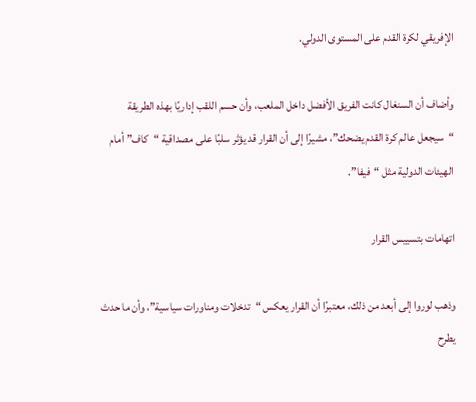الإفريقي لكرة القدم على المستوى الدولي.

وأضاف أن السنغال كانت الفريق الأفضل داخل الملعب، وأن حسم اللقب إداريًا بهذه الطريقة “سيجعل عالم كرة القدم يضحك”، مشيرًا إلى أن القرار قد يؤثر سلبًا على مصداقية “كاف” أمام الهيئات الدولية مثل “فيفا”.

اتهامات بتسييس القرار

وذهب لوروا إلى أبعد من ذلك، معتبرًا أن القرار يعكس “تدخلات ومناورات سياسية”، وأن ما حدث يطرح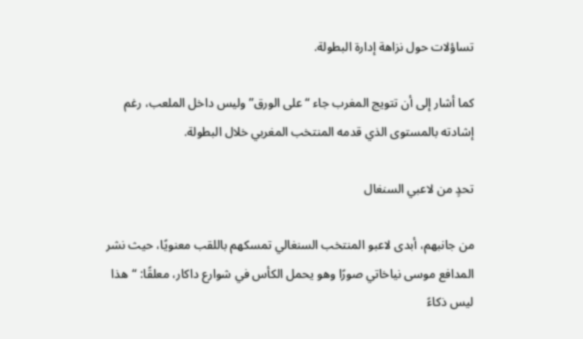تساؤلات حول نزاهة إدارة البطولة.

كما أشار إلى أن تتويج المغرب جاء “على الورق” وليس داخل الملعب، رغم إشادته بالمستوى الذي قدمه المنتخب المغربي خلال البطولة.

تحدٍ من لاعبي السنغال

من جانبهم، أبدى لاعبو المنتخب السنغالي تمسكهم باللقب معنويًا، حيث نشر المدافع موسى نياخاتي صورًا وهو يحمل الكأس في شوارع داكار، معلقًا: “هذا ليس ذكاءً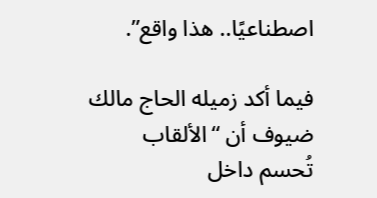اصطناعيًا.. هذا واقع”.

فيما أكد زميله الحاج مالك ضيوف أن “الألقاب تُحسم داخل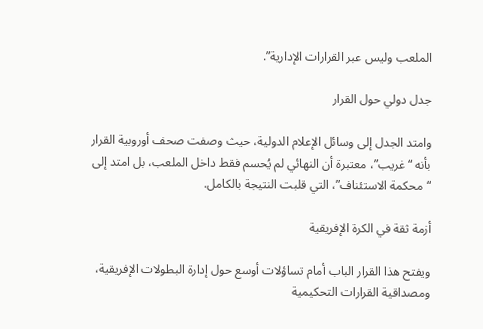الملعب وليس عبر القرارات الإدارية”.

جدل دولي حول القرار

وامتد الجدل إلى وسائل الإعلام الدولية، حيث وصفت صحف أوروبية القرار بأنه “غريب”، معتبرة أن النهائي لم يُحسم فقط داخل الملعب، بل امتد إلى “محكمة الاستئناف”، التي قلبت النتيجة بالكامل.

أزمة ثقة في الكرة الإفريقية

ويفتح هذا القرار الباب أمام تساؤلات أوسع حول إدارة البطولات الإفريقية، ومصداقية القرارات التحكيمية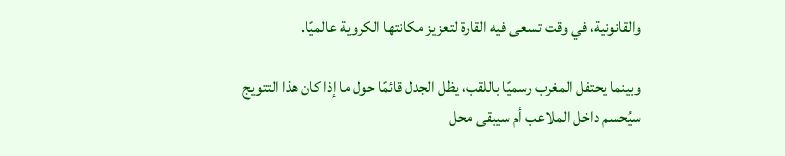والقانونية، في وقت تسعى فيه القارة لتعزيز مكانتها الكروية عالميًا.

وبينما يحتفل المغرب رسميًا باللقب، يظل الجدل قائمًا حول ما إذا كان هذا التتويج سيُحسم داخل الملاعب أم سيبقى محل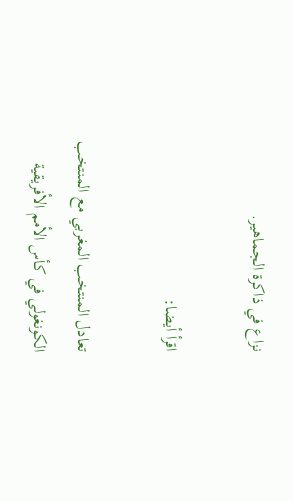نزاع في ذاكرة الجماهير.

اقرأ أيضا:

تعادل المنتخب المغربي مع المنتخب الكونغولي في كأس الأمم الأفريقية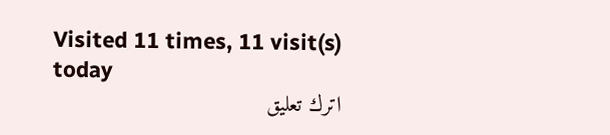Visited 11 times, 11 visit(s) today
اترك تعليق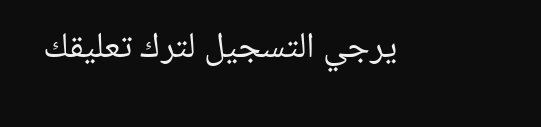يرجي التسجيل لترك تعليقك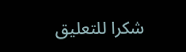شكرا للتعليق